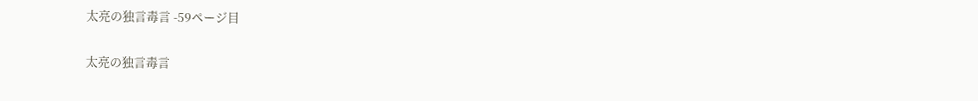太亮の独言毒言 -59ページ目

太亮の独言毒言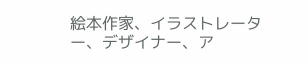絵本作家、イラストレーター、デザイナー、ア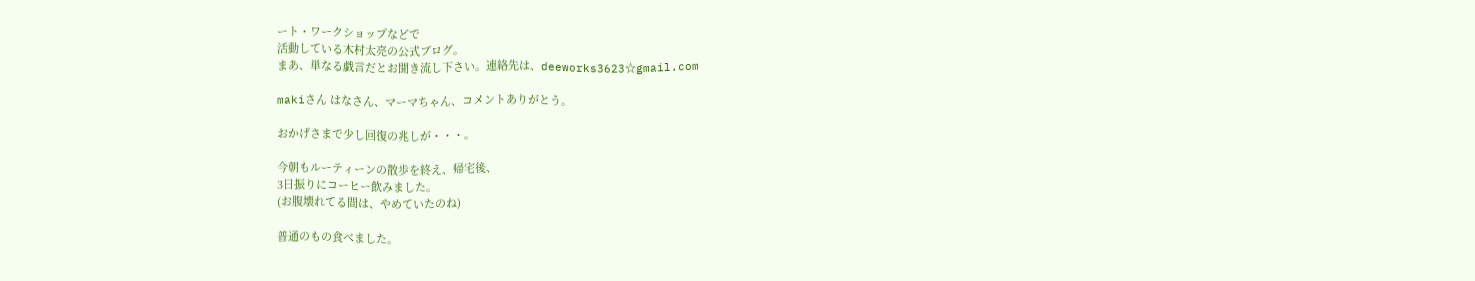ート・ワークショップなどで
活動している木村太亮の公式ブログ。
まあ、単なる戯言だとお聞き流し下さい。連絡先は、deeworks3623☆gmail.com

makiさん はなさん、マーマちゃん、コメントありがとう。

おかげさまで少し回復の兆しが・・・。

今朝もルーティーンの散歩を終え、帰宅後、
3日振りにコーヒー飲みました。
(お腹壊れてる間は、やめていたのね)

普通のもの食べました。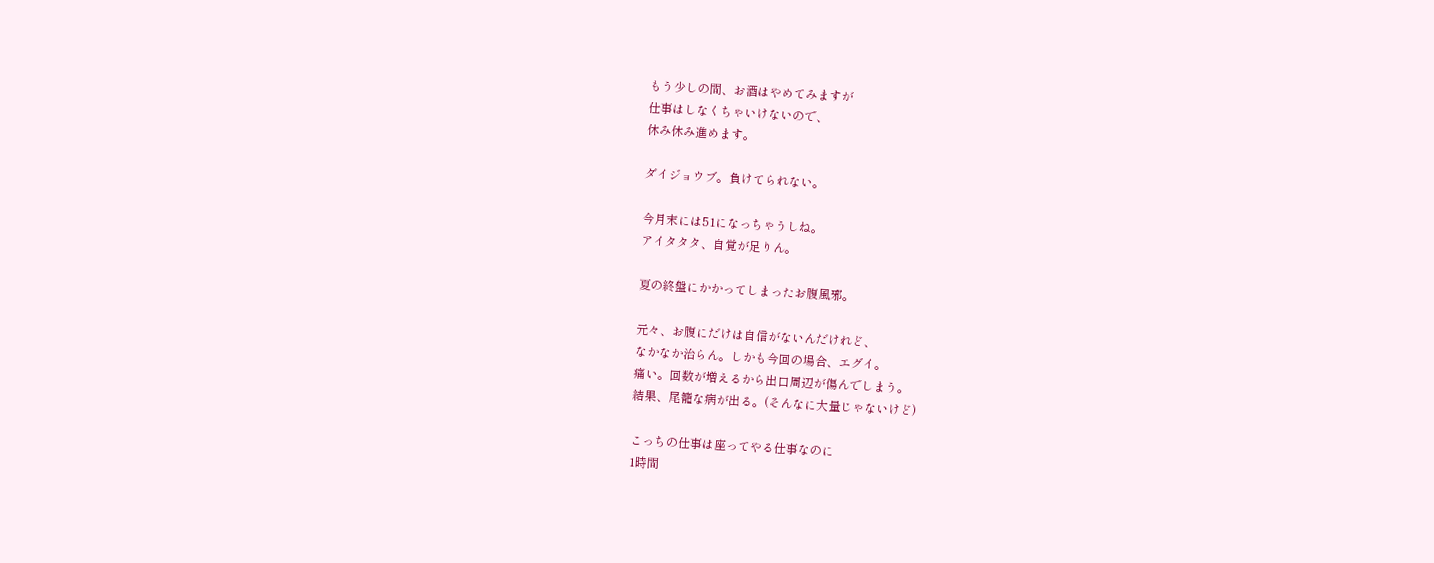もう少しの間、お酒はやめてみますが
仕事はしなくちゃいけないので、
休み休み進めます。

ダイジョウブ。負けてられない。

今月末には51になっちゃうしね。
アイタタタ、自覚が足りん。

夏の終盤にかかってしまったお腹風邪。

元々、お腹にだけは自信がないんだけれど、
なかなか治らん。しかも今回の場合、エグイ。
痛い。回数が増えるから出口周辺が傷んでしまう。
結果、尾籠な病が出る。(そんなに大量じゃないけど)

こっちの仕事は座ってやる仕事なのに
1時間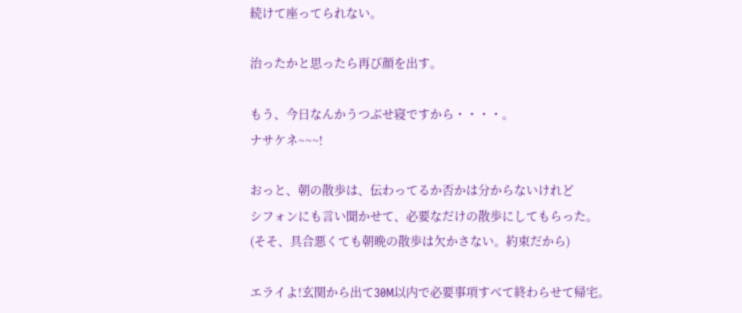続けて座ってられない。

治ったかと思ったら再び顔を出す。

もう、今日なんかうつぶせ寝ですから・・・・。
ナサケネ~~~!

おっと、朝の散歩は、伝わってるか否かは分からないけれど
シフォンにも言い聞かせて、必要なだけの散歩にしてもらった。
(そそ、具合悪くても朝晩の散歩は欠かさない。約束だから)

エライよ!玄関から出て30M以内で必要事項すべて終わらせて帰宅。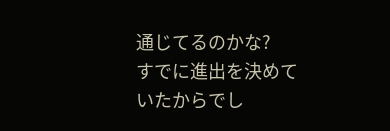通じてるのかな?
すでに進出を決めていたからでし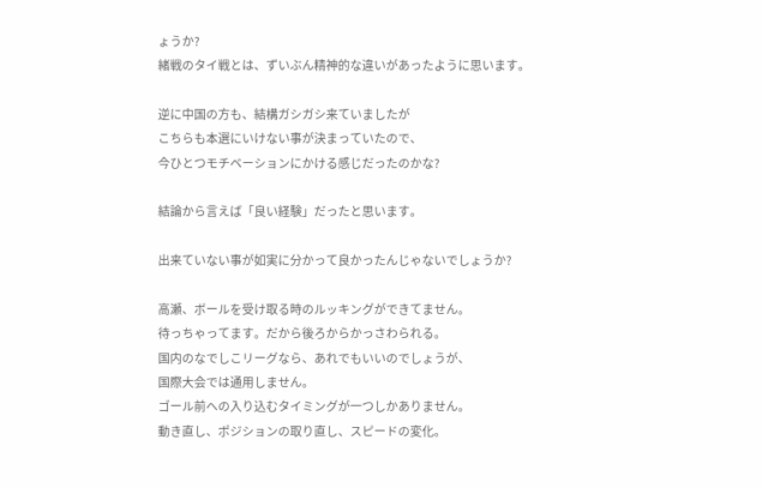ょうか?
緒戦のタイ戦とは、ずいぶん精神的な違いがあったように思います。

逆に中国の方も、結構ガシガシ来ていましたが
こちらも本選にいけない事が決まっていたので、
今ひとつモチベーションにかける感じだったのかな?

結論から言えば「良い経験」だったと思います。

出来ていない事が如実に分かって良かったんじゃないでしょうか?

高瀬、ボールを受け取る時のルッキングができてません。
待っちゃってます。だから後ろからかっさわられる。
国内のなでしこリーグなら、あれでもいいのでしょうが、
国際大会では通用しません。
ゴール前への入り込むタイミングが一つしかありません。
動き直し、ポジションの取り直し、スピードの変化。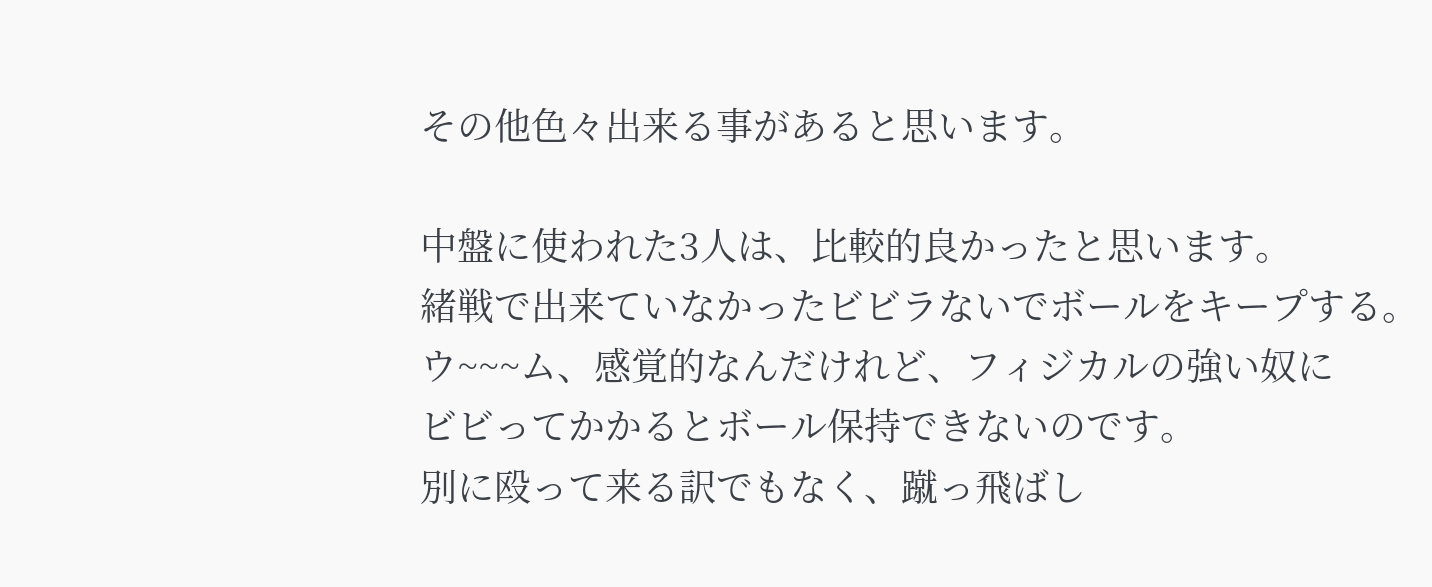その他色々出来る事があると思います。

中盤に使われた3人は、比較的良かったと思います。
緒戦で出来ていなかったビビラないでボールをキープする。
ウ~~~ム、感覚的なんだけれど、フィジカルの強い奴に
ビビってかかるとボール保持できないのです。
別に殴って来る訳でもなく、蹴っ飛ばし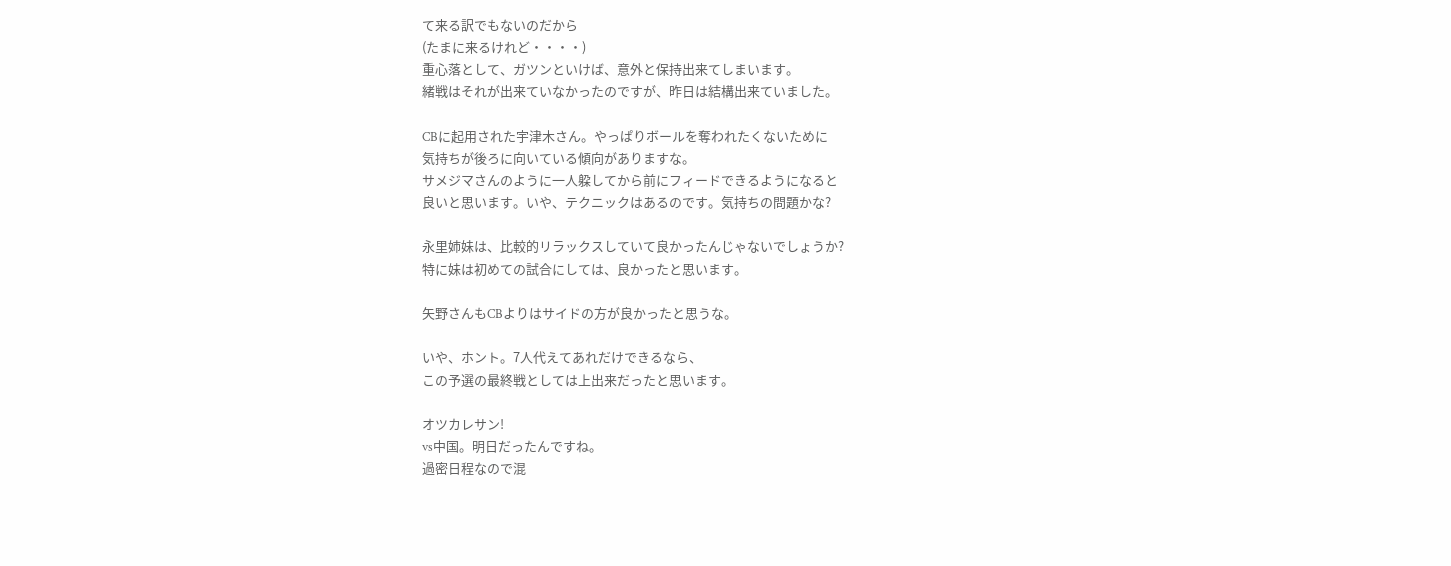て来る訳でもないのだから
(たまに来るけれど・・・・)
重心落として、ガツンといけば、意外と保持出来てしまいます。
緒戦はそれが出来ていなかったのですが、昨日は結構出来ていました。

CBに起用された宇津木さん。やっぱりボールを奪われたくないために
気持ちが後ろに向いている傾向がありますな。
サメジマさんのように一人躱してから前にフィードできるようになると
良いと思います。いや、テクニックはあるのです。気持ちの問題かな?

永里姉妹は、比較的リラックスしていて良かったんじゃないでしょうか?
特に妹は初めての試合にしては、良かったと思います。

矢野さんもCBよりはサイドの方が良かったと思うな。

いや、ホント。7人代えてあれだけできるなら、
この予選の最終戦としては上出来だったと思います。

オツカレサン!
vs中国。明日だったんですね。
過密日程なので混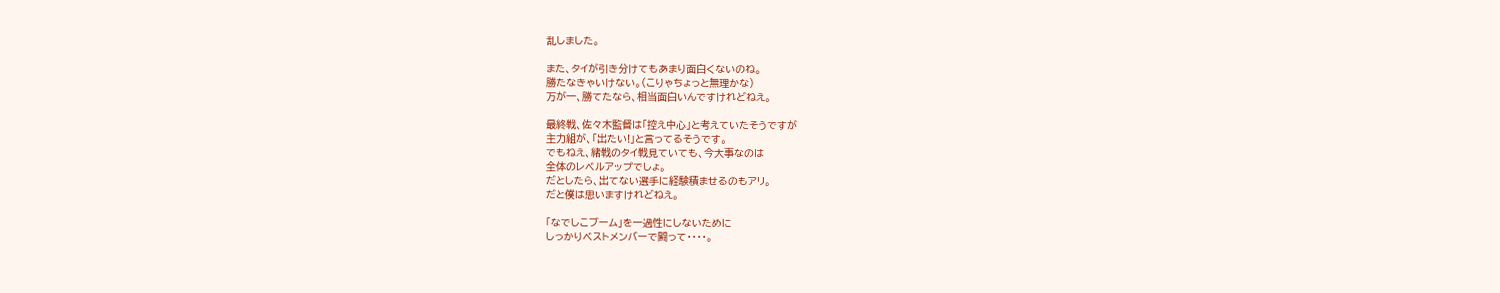乱しました。

また、タイが引き分けてもあまり面白くないのね。
勝たなきゃいけない。(こりゃちょっと無理かな)
万が一、勝てたなら、相当面白いんですけれどねえ。

最終戦、佐々木監督は「控え中心」と考えていたそうですが
主力組が、「出たい!」と言ってるそうです。
でもねえ、緒戦のタイ戦見ていても、今大事なのは
全体のレベルアップでしょ。
だとしたら、出てない選手に経験積ませるのもアリ。
だと僕は思いますけれどねえ。

「なでしこブーム」を一過性にしないために
しっかりベストメンバーで闘って・・・・。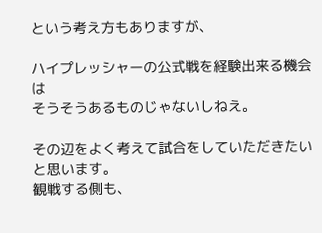という考え方もありますが、

ハイプレッシャーの公式戦を経験出来る機会は
そうそうあるものじゃないしねえ。

その辺をよく考えて試合をしていただきたいと思います。
観戦する側も、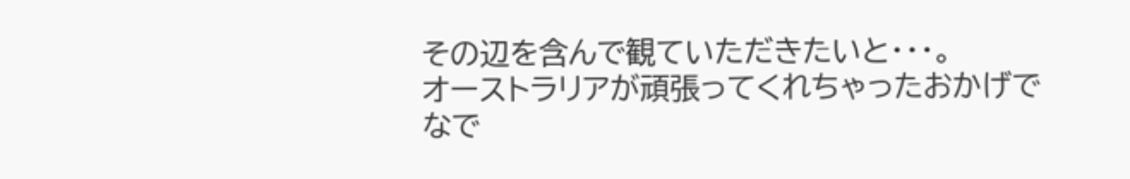その辺を含んで観ていただきたいと・・・。
オーストラリアが頑張ってくれちゃったおかげで
なで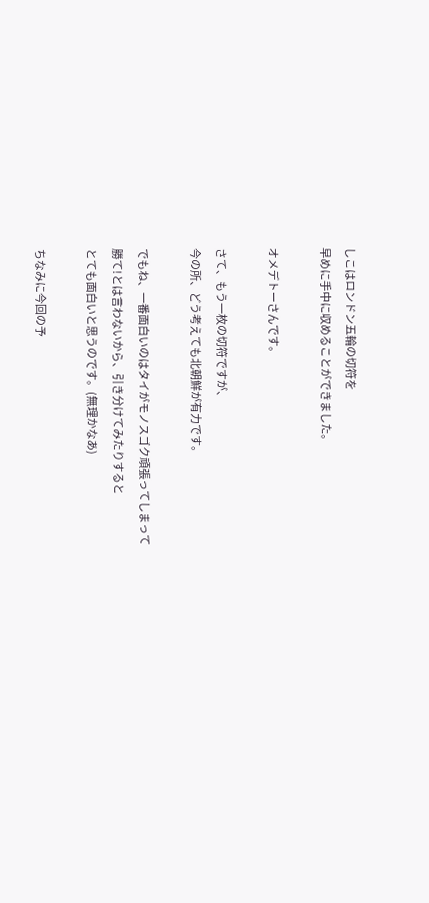しこはロンドン五輪の切符を
早めに手中に収めることができました。

オメデトーさんです。

さて、もう一枚の切符ですが、
今の所、どう考えても北朝鮮が有力です。

でもね、一番面白いのはタイがモノスゴク頑張ってしまって
勝て!とは言わないから、引き分けてみたりすると
とても面白いと思うのです。(無理かなあ)

ちなみに今回の予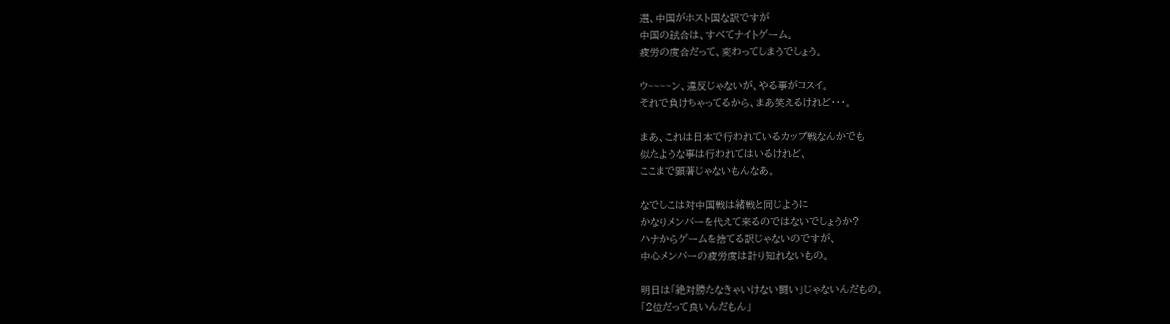選、中国がホスト国な訳ですが
中国の試合は、すべてナイトゲーム。
疲労の度合だって、変わってしまうでしょう。

ウ~~~~ン、違反じゃないが、やる事がコスイ。
それで負けちゃってるから、まあ笑えるけれど・・・。

まあ、これは日本で行われているカップ戦なんかでも
似たような事は行われてはいるけれど、
ここまで顕著じゃないもんなあ。

なでしこは対中国戦は緒戦と同じように
かなりメンバーを代えて来るのではないでしょうか?
ハナからゲームを捨てる訳じゃないのですが、
中心メンバーの疲労度は計り知れないもの。

明日は「絶対勝たなきゃいけない闘い」じゃないんだもの。
「2位だって良いんだもん」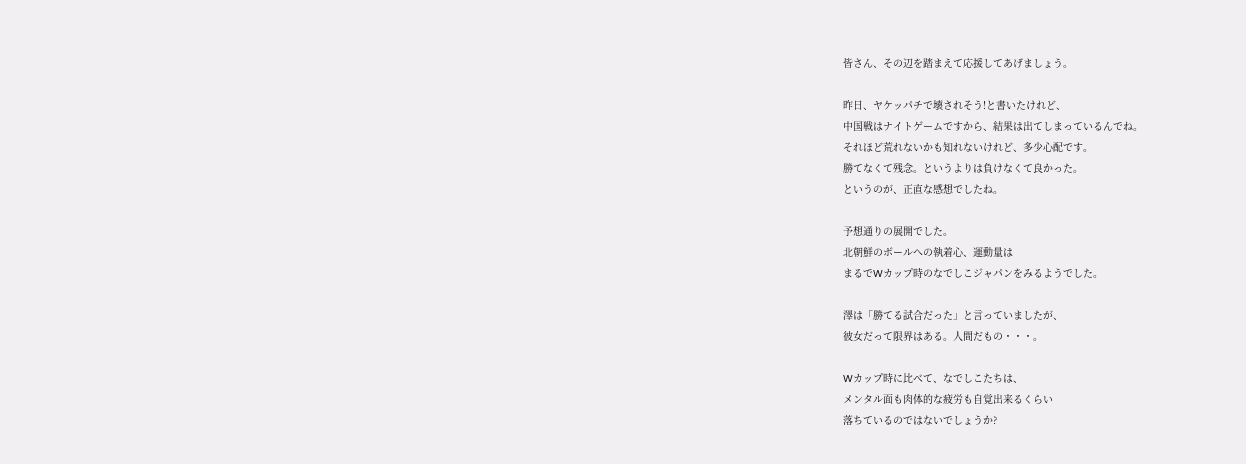皆さん、その辺を踏まえて応援してあげましょう。

昨日、ヤケッパチで壊されそう!と書いたけれど、
中国戦はナイトゲームですから、結果は出てしまっているんでね。
それほど荒れないかも知れないけれど、多少心配です。
勝てなくて残念。というよりは負けなくて良かった。
というのが、正直な感想でしたね。

予想通りの展開でした。
北朝鮮のボールへの執着心、運動量は
まるでWカップ時のなでしこジャパンをみるようでした。

澤は「勝てる試合だった」と言っていましたが、
彼女だって限界はある。人間だもの・・・。

Wカップ時に比べて、なでしこたちは、
メンタル面も肉体的な疲労も自覚出来るくらい
落ちているのではないでしょうか?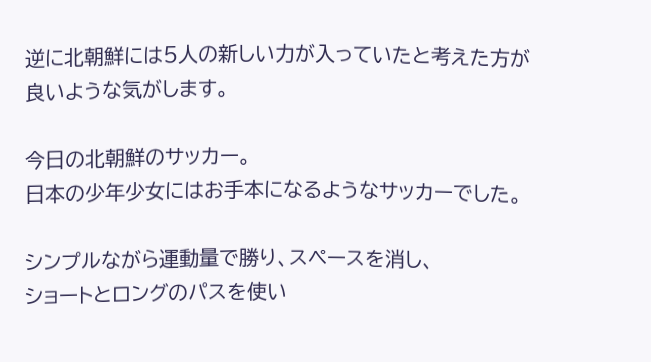逆に北朝鮮には5人の新しい力が入っていたと考えた方が
良いような気がします。

今日の北朝鮮のサッカー。
日本の少年少女にはお手本になるようなサッカーでした。

シンプルながら運動量で勝り、スペースを消し、
ショートとロングのパスを使い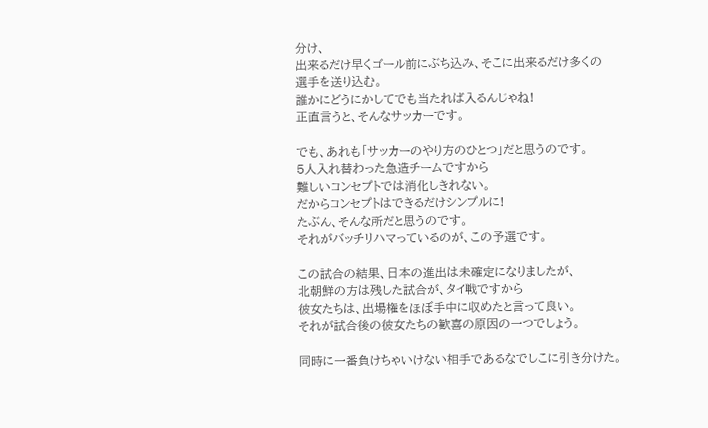分け、
出来るだけ早くゴール前にぶち込み、そこに出来るだけ多くの
選手を送り込む。
誰かにどうにかしてでも当たれば入るんじゃね!
正直言うと、そんなサッカーです。

でも、あれも「サッカーのやり方のひとつ」だと思うのです。
5人入れ替わった急造チームですから
難しいコンセプトでは消化しきれない。
だからコンセプトはできるだけシンプルに!
たぶん、そんな所だと思うのです。
それがバッチリハマっているのが、この予選です。

この試合の結果、日本の進出は未確定になりましたが、
北朝鮮の方は残した試合が、タイ戦ですから
彼女たちは、出場権をほぼ手中に収めたと言って良い。
それが試合後の彼女たちの歓喜の原因の一つでしょう。

同時に一番負けちゃいけない相手であるなでしこに引き分けた。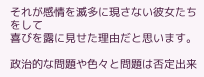それが感情を滅多に現さない彼女たちをして
喜びを露に見せた理由だと思います。

政治的な問題や色々と問題は否定出来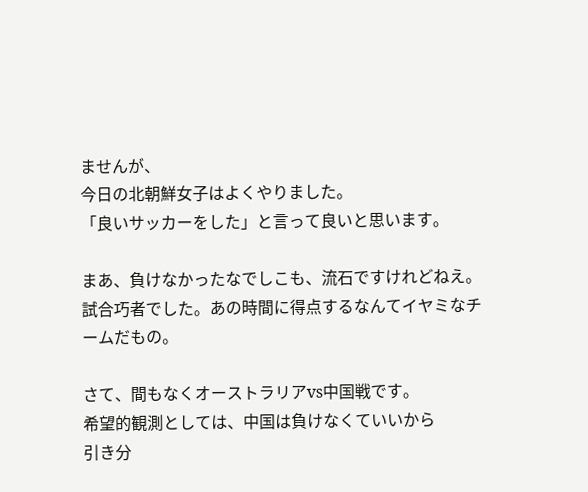ませんが、
今日の北朝鮮女子はよくやりました。
「良いサッカーをした」と言って良いと思います。

まあ、負けなかったなでしこも、流石ですけれどねえ。
試合巧者でした。あの時間に得点するなんてイヤミなチームだもの。

さて、間もなくオーストラリアvs中国戦です。
希望的観測としては、中国は負けなくていいから
引き分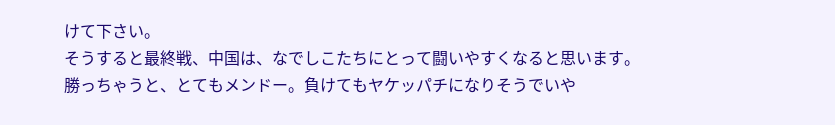けて下さい。
そうすると最終戦、中国は、なでしこたちにとって闘いやすくなると思います。
勝っちゃうと、とてもメンドー。負けてもヤケッパチになりそうでいや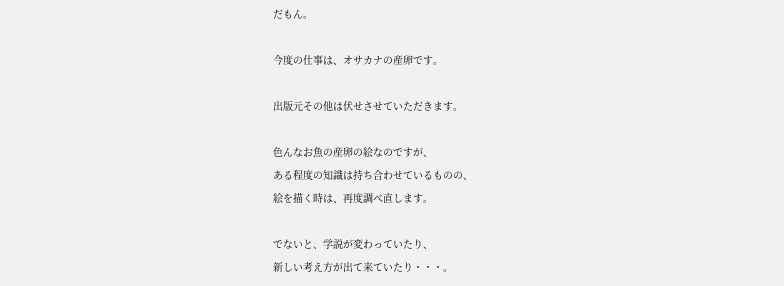だもん。

今度の仕事は、オサカナの産卵です。

出版元その他は伏せさせていただきます。

色んなお魚の産卵の絵なのですが、
ある程度の知識は持ち合わせているものの、
絵を描く時は、再度調べ直します。

でないと、学説が変わっていたり、
新しい考え方が出て来ていたり・・・。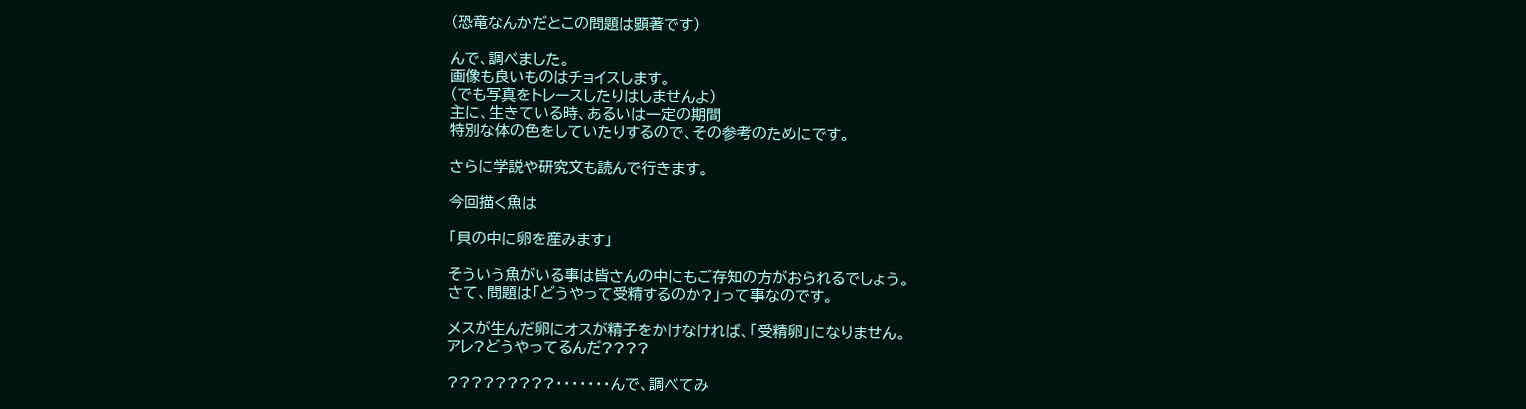(恐竜なんかだとこの問題は顕著です)

んで、調べました。
画像も良いものはチョイスします。
(でも写真をトレースしたりはしませんよ)
主に、生きている時、あるいは一定の期間
特別な体の色をしていたりするので、その参考のためにです。

さらに学説や研究文も読んで行きます。

今回描く魚は

「貝の中に卵を産みます」

そういう魚がいる事は皆さんの中にもご存知の方がおられるでしょう。
さて、問題は「どうやって受精するのか?」って事なのです。

メスが生んだ卵にオスが精子をかけなければ、「受精卵」になりません。
アレ?どうやってるんだ????

?????????・・・・・・・んで、調べてみ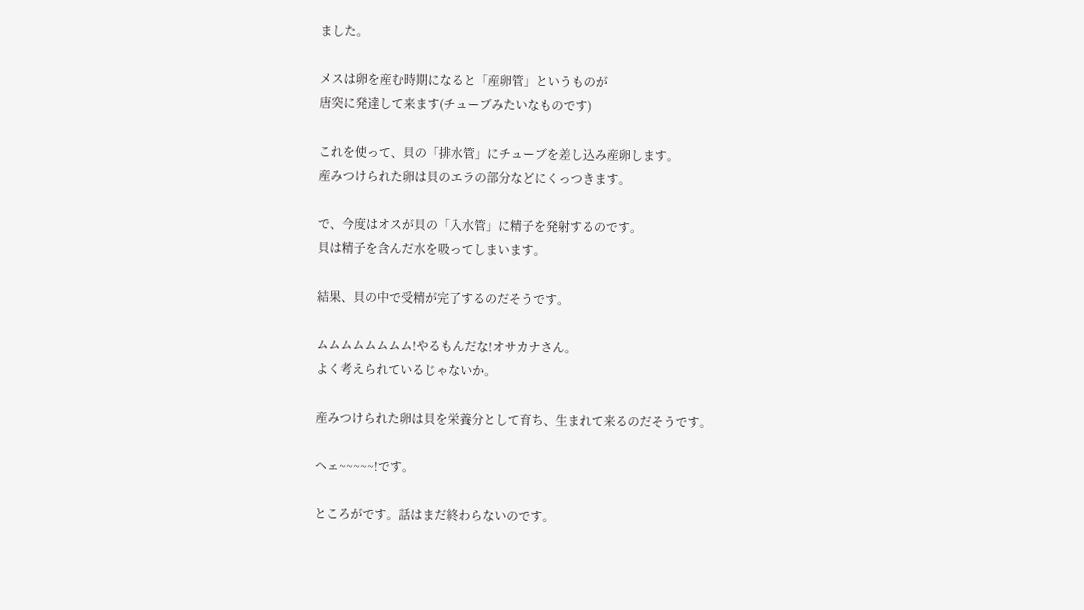ました。

メスは卵を産む時期になると「産卵管」というものが
唐突に発達して来ます(チューブみたいなものです)

これを使って、貝の「排水管」にチューブを差し込み産卵します。
産みつけられた卵は貝のエラの部分などにくっつきます。

で、今度はオスが貝の「入水管」に精子を発射するのです。
貝は精子を含んだ水を吸ってしまいます。

結果、貝の中で受精が完了するのだそうです。

ムムムムムムムム!やるもんだな!オサカナさん。
よく考えられているじゃないか。

産みつけられた卵は貝を栄養分として育ち、生まれて来るのだそうです。

ヘェ~~~~~!です。

ところがです。話はまだ終わらないのです。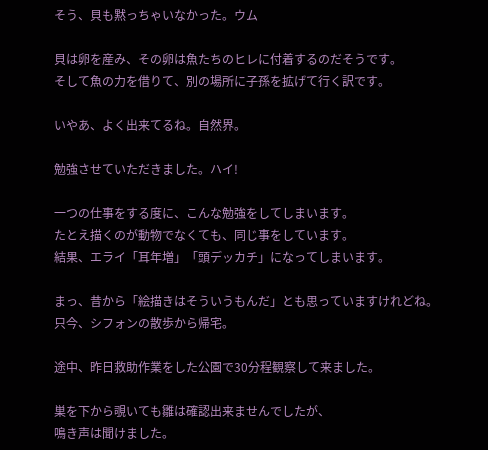そう、貝も黙っちゃいなかった。ウム

貝は卵を産み、その卵は魚たちのヒレに付着するのだそうです。
そして魚の力を借りて、別の場所に子孫を拡げて行く訳です。

いやあ、よく出来てるね。自然界。

勉強させていただきました。ハイ!

一つの仕事をする度に、こんな勉強をしてしまいます。
たとえ描くのが動物でなくても、同じ事をしています。
結果、エライ「耳年増」「頭デッカチ」になってしまいます。

まっ、昔から「絵描きはそういうもんだ」とも思っていますけれどね。
只今、シフォンの散歩から帰宅。

途中、昨日救助作業をした公園で30分程観察して来ました。

巣を下から覗いても雛は確認出来ませんでしたが、
鳴き声は聞けました。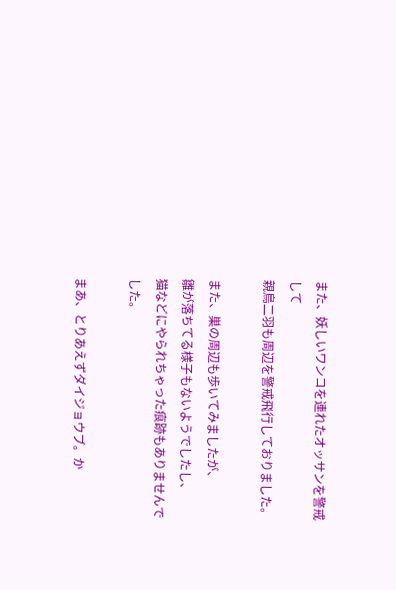また、妖しいワンコを連れたオッサンを警戒して
親鳥二羽も周辺を警戒飛行しておりました。

また、巣の周辺も歩いてみましたが、
雛が落ちてる様子もないようでしたし、
猫などにやられちゃった痕跡もありませんでした。

まあ、とりあえずダイジョウブ。か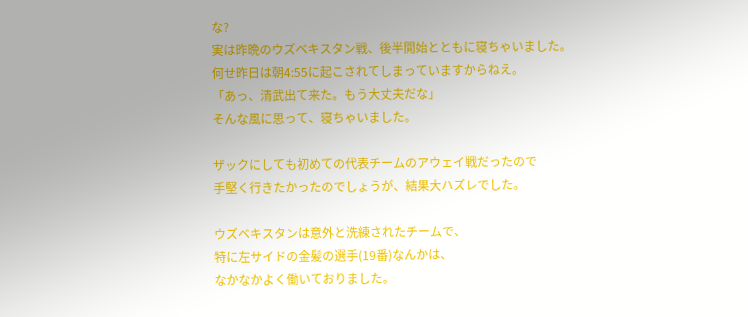な?
実は昨晩のウズベキスタン戦、後半開始とともに寝ちゃいました。
何せ昨日は朝4:55に起こされてしまっていますからねえ。
「あっ、清武出て来た。もう大丈夫だな」
そんな風に思って、寝ちゃいました。

ザックにしても初めての代表チームのアウェイ戦だったので
手堅く行きたかったのでしょうが、結果大ハズレでした。

ウズベキスタンは意外と洗練されたチームで、
特に左サイドの金髪の選手(19番)なんかは、
なかなかよく働いておりました。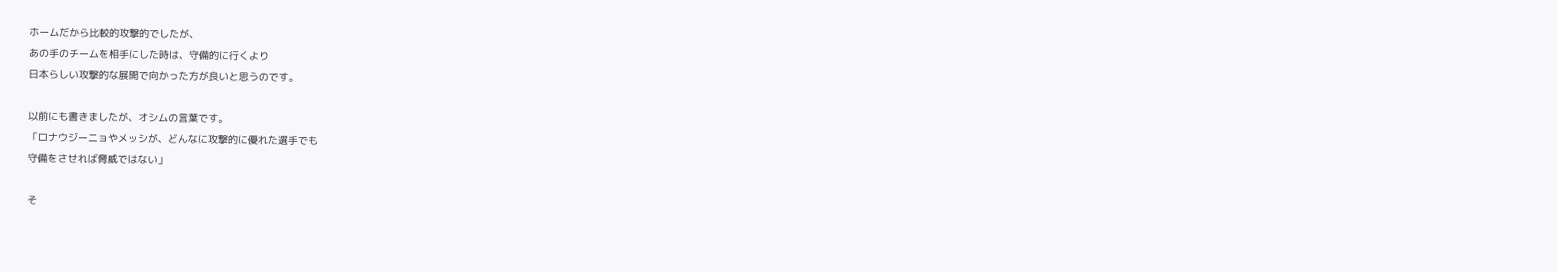ホームだから比較的攻撃的でしたが、
あの手のチームを相手にした時は、守備的に行くより
日本らしい攻撃的な展開で向かった方が良いと思うのです。

以前にも書きましたが、オシムの言葉です。
「ロナウジーニョやメッシが、どんなに攻撃的に優れた選手でも
守備をさせれば脅威ではない」

そ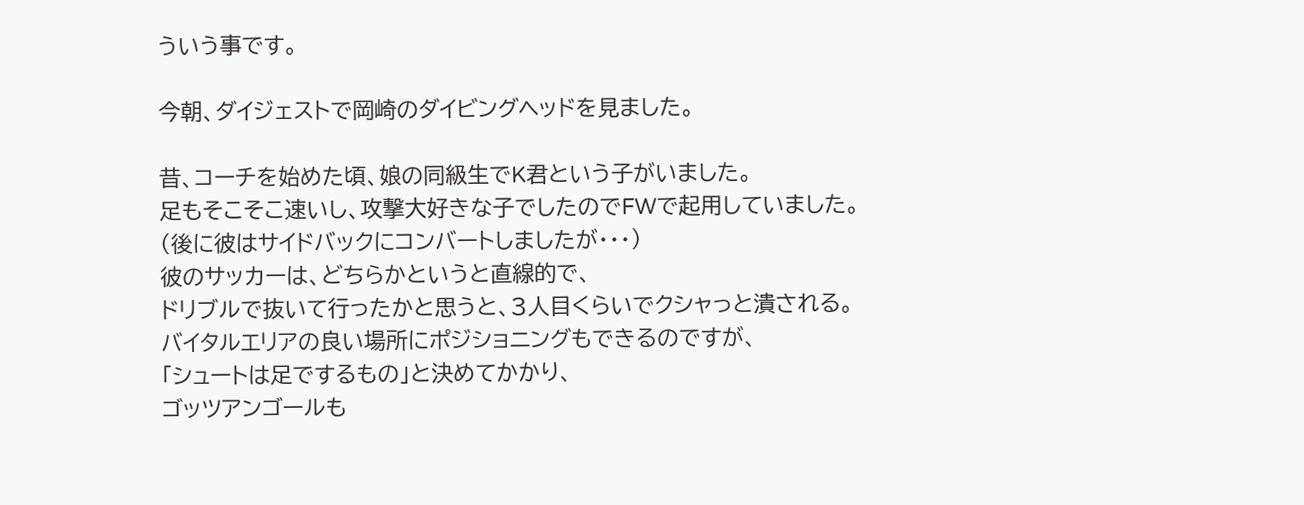ういう事です。

今朝、ダイジェストで岡崎のダイビングヘッドを見ました。

昔、コーチを始めた頃、娘の同級生でK君という子がいました。
足もそこそこ速いし、攻撃大好きな子でしたのでFWで起用していました。
(後に彼はサイドバックにコンバートしましたが・・・)
彼のサッカーは、どちらかというと直線的で、
ドリブルで抜いて行ったかと思うと、3人目くらいでクシャっと潰される。
バイタルエリアの良い場所にポジショニングもできるのですが、
「シュートは足でするもの」と決めてかかり、
ゴッツアンゴールも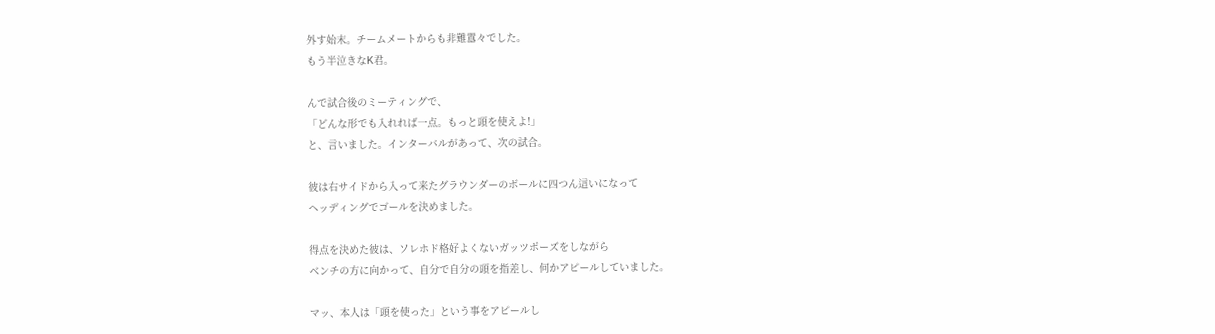外す始末。チームメートからも非難囂々でした。
もう半泣きなK君。

んで試合後のミーティングで、
「どんな形でも入れれば一点。もっと頭を使えよ!」
と、言いました。インターバルがあって、次の試合。

彼は右サイドから入って来たグラウンダーのボールに四つん這いになって
ヘッディングでゴールを決めました。

得点を決めた彼は、ソレホド格好よくないガッツポーズをしながら
ベンチの方に向かって、自分で自分の頭を指差し、何かアピールしていました。

マッ、本人は「頭を使った」という事をアピールし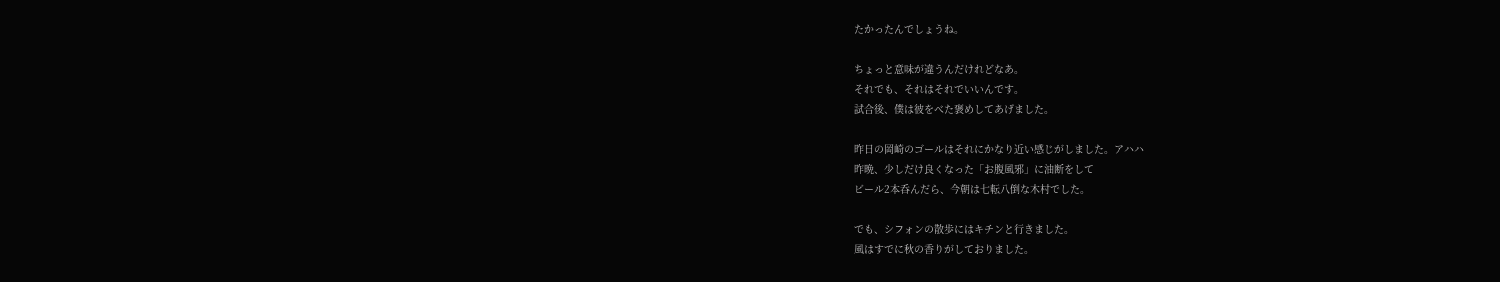たかったんでしょうね。

ちょっと意味が違うんだけれどなあ。
それでも、それはそれでいいんです。
試合後、僕は彼をべた褒めしてあげました。

昨日の岡崎のゴールはそれにかなり近い感じがしました。アハハ
昨晩、少しだけ良くなった「お腹風邪」に油断をして
ビール2本呑んだら、今朝は七転八倒な木村でした。

でも、シフォンの散歩にはキチンと行きました。
風はすでに秋の香りがしておりました。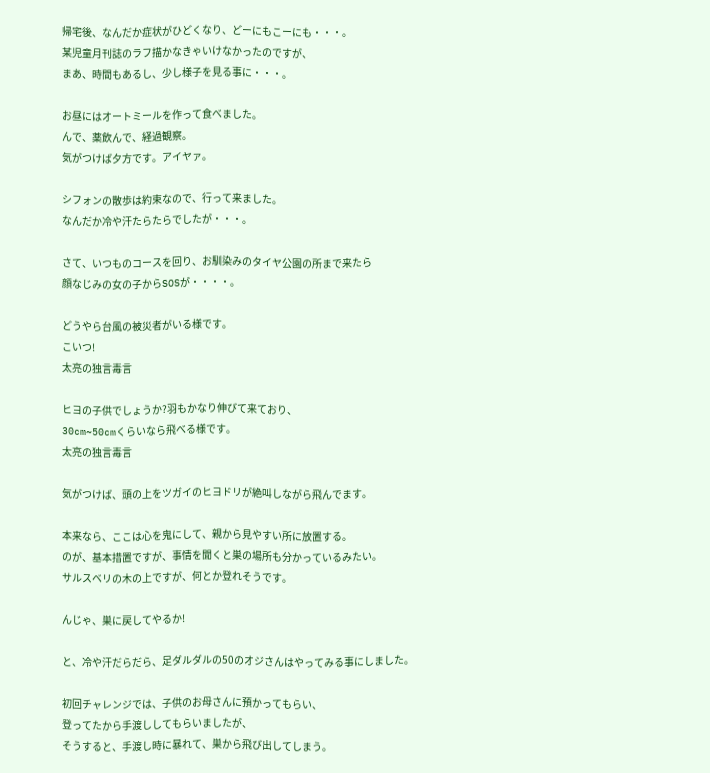帰宅後、なんだか症状がひどくなり、どーにもこーにも・・・。
某児童月刊誌のラフ描かなきゃいけなかったのですが、
まあ、時間もあるし、少し様子を見る事に・・・。

お昼にはオートミールを作って食べました。
んで、薬飲んで、経過観察。
気がつけば夕方です。アイヤァ。

シフォンの散歩は約束なので、行って来ました。
なんだか冷や汗たらたらでしたが・・・。

さて、いつものコースを回り、お馴染みのタイヤ公園の所まで来たら
顔なじみの女の子からSOSが・・・・。

どうやら台風の被災者がいる様です。
こいつ!
太亮の独言毒言

ヒヨの子供でしょうか?羽もかなり伸びて来ており、
30cm~50cmくらいなら飛べる様です。
太亮の独言毒言

気がつけば、頭の上をツガイのヒヨドリが絶叫しながら飛んでます。

本来なら、ここは心を鬼にして、親から見やすい所に放置する。
のが、基本措置ですが、事情を聞くと巣の場所も分かっているみたい。
サルスベリの木の上ですが、何とか登れそうです。

んじゃ、巣に戻してやるか!

と、冷や汗だらだら、足ダルダルの50のオジさんはやってみる事にしました。

初回チャレンジでは、子供のお母さんに預かってもらい、
登ってたから手渡ししてもらいましたが、
そうすると、手渡し時に暴れて、巣から飛び出してしまう。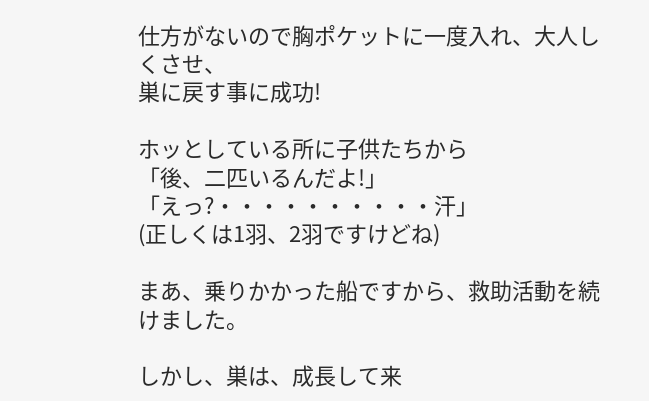仕方がないので胸ポケットに一度入れ、大人しくさせ、
巣に戻す事に成功!

ホッとしている所に子供たちから
「後、二匹いるんだよ!」
「えっ?・・・・・・・・・・汗」
(正しくは1羽、2羽ですけどね)

まあ、乗りかかった船ですから、救助活動を続けました。

しかし、巣は、成長して来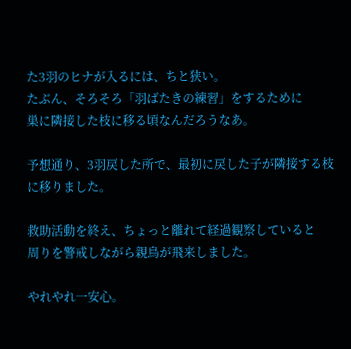た3羽のヒナが入るには、ちと狭い。
たぶん、そろそろ「羽ばたきの練習」をするために
巣に隣接した枝に移る頃なんだろうなあ。

予想通り、3羽戻した所で、最初に戻した子が隣接する枝に移りました。

救助活動を終え、ちょっと離れて経過観察していると
周りを警戒しながら親鳥が飛来しました。

やれやれ一安心。